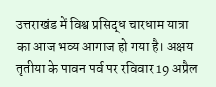उत्तराखंड में विश्व प्रसिद्ध चारधाम यात्रा का आज भव्य आगाज हो गया है। अक्षय तृतीया के पावन पर्व पर रविवार 19 अप्रैल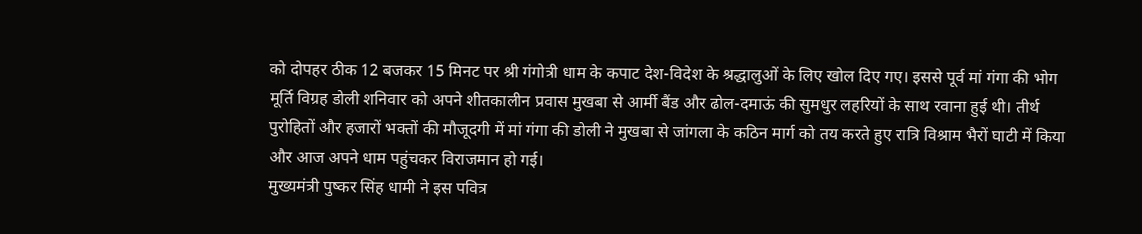को दोपहर ठीक 12 बजकर 15 मिनट पर श्री गंगोत्री धाम के कपाट देश-विदेश के श्रद्धालुओं के लिए खोल दिए गए। इससे पूर्व मां गंगा की भोग मूर्ति विग्रह डोली शनिवार को अपने शीतकालीन प्रवास मुखबा से आर्मी बैंड और ढोल-दमाऊं की सुमधुर लहरियों के साथ रवाना हुई थी। तीर्थ पुरोहितों और हजारों भक्तों की मौजूदगी में मां गंगा की डोली ने मुखबा से जांगला के कठिन मार्ग को तय करते हुए रात्रि विश्राम भैरों घाटी में किया और आज अपने धाम पहुंचकर विराजमान हो गई।
मुख्यमंत्री पुष्कर सिंह धामी ने इस पवित्र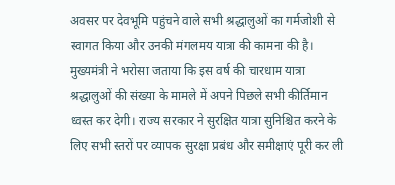अवसर पर देवभूमि पहुंचने वाले सभी श्रद्धालुओं का गर्मजोशी से स्वागत किया और उनकी मंगलमय यात्रा की कामना की है। मुख्यमंत्री ने भरोसा जताया कि इस वर्ष की चारधाम यात्रा श्रद्धालुओं की संख्या के मामले में अपने पिछले सभी कीर्तिमान ध्वस्त कर देगी। राज्य सरकार ने सुरक्षित यात्रा सुनिश्चित करने के लिए सभी स्तरों पर व्यापक सुरक्षा प्रबंध और समीक्षाएं पूरी कर ली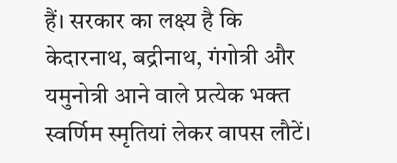हैं। सरकार का लक्ष्य है कि केदारनाथ, बद्रीनाथ, गंगोत्री और यमुनोत्री आने वाले प्रत्येक भक्त स्वर्णिम स्मृतियां लेकर वापस लौटें।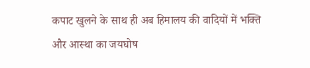कपाट खुलने के साथ ही अब हिमालय की वादियों में भक्ति और आस्था का जयघोष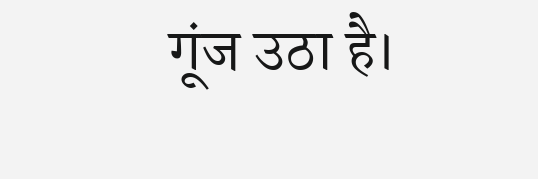गूंज उठा है।